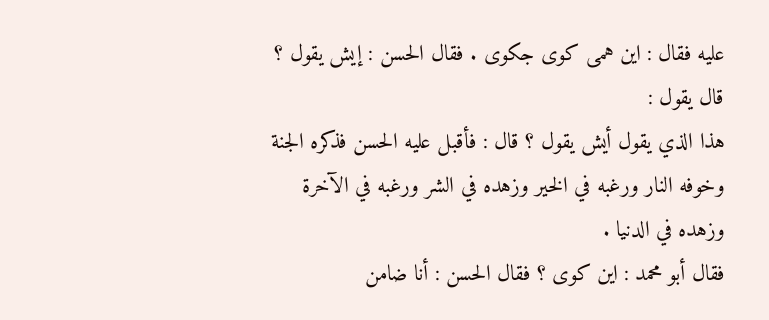عليه فقال : اين همى كوى جكوى . فقال الحسن : إيش يقول ؟ قال يقول :
هذا الذي يقول أيش يقول ؟ قال : فأقبل عليه الحسن فذكره الجنة وخوفه النار ورغبه في الخير وزهده في الشر ورغبه في الآخرة وزهده في الدنيا .
فقال أبو محمد : اين كوى ؟ فقال الحسن : أنا ضامن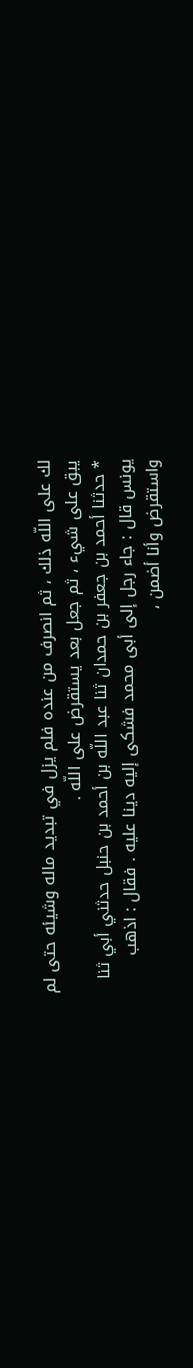لك على اللّه ذلك ، ثم انصرف من عنده فلم يزل في تبديد ماله وشيئه حتى لم يبق على شيء ، ثم جعل بعد يستقرض على اللّه .
* حدثنا أحمد بن جعفر بن حمدان ثنا عبد اللّه بن أحمد بن حنبل حدثني أبي ثنا يونس قال : جاء رجل إلى أبى محمد فشكى إليه دينا عليه . فقال : اذهب واستقرض وأنا أضمن ،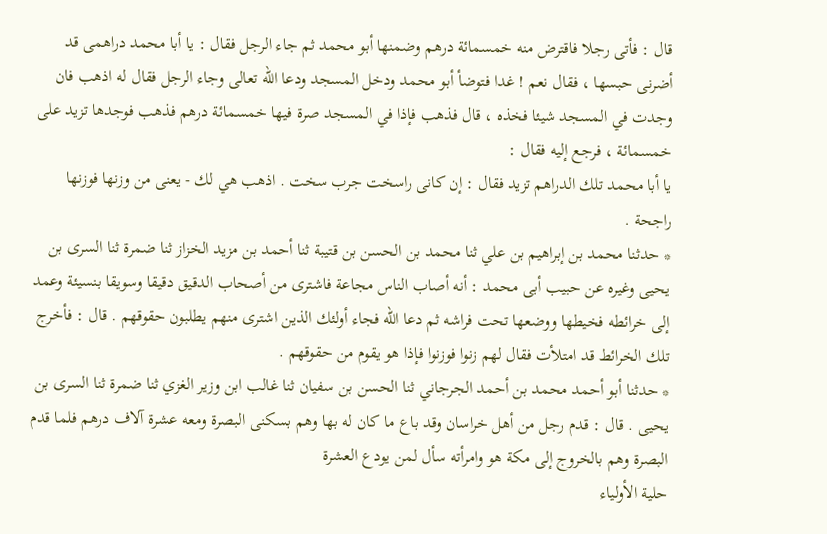قال : فأتى رجلا فاقترض منه خمسمائة درهم وضمنها أبو محمد ثم جاء الرجل فقال : يا أبا محمد دراهمى قد أضرنى حبسها ، فقال نعم ! غدا فتوضأ أبو محمد ودخل المسجد ودعا اللّه تعالى وجاء الرجل فقال له اذهب فان وجدت في المسجد شيئا فخذه ، قال فذهب فإذا في المسجد صرة فيها خمسمائة درهم فذهب فوجدها تزيد على خمسمائة ، فرجع إليه فقال :
يا أبا محمد تلك الدراهم تزيد فقال : إن كانى راسخت جرب سخت . اذهب هي لك - يعنى من وزنها فوزنها راجحة .
* حدثنا محمد بن إبراهيم بن علي ثنا محمد بن الحسن بن قتيبة ثنا أحمد بن مزيد الخزاز ثنا ضمرة ثنا السرى بن يحيى وغيره عن حبيب أبى محمد : أنه أصاب الناس مجاعة فاشترى من أصحاب الدقيق دقيقا وسويقا بنسيئة وعمد إلى خرائطه فخيطها ووضعها تحت فراشه ثم دعا اللّه فجاء أولئك الذين اشترى منهم يطلبون حقوقهم . قال : فأخرج تلك الخرائط قد امتلأت فقال لهم زنوا فوزنوا فإذا هو يقوم من حقوقهم .
* حدثنا أبو أحمد محمد بن أحمد الجرجاني ثنا الحسن بن سفيان ثنا غالب ابن وزير الغزي ثنا ضمرة ثنا السرى بن يحيى . قال : قدم رجل من أهل خراسان وقد باع ما كان له بها وهم بسكنى البصرة ومعه عشرة آلاف درهم فلما قدم البصرة وهم بالخروج إلى مكة هو وامرأته سأل لمن يودع العشرة
حلية الأولياء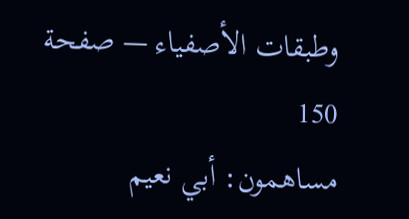وطبقات الأصفياء — صفحة 150
مساهمون: أبي نعيم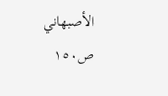الأصبهاني
ص١٥٠